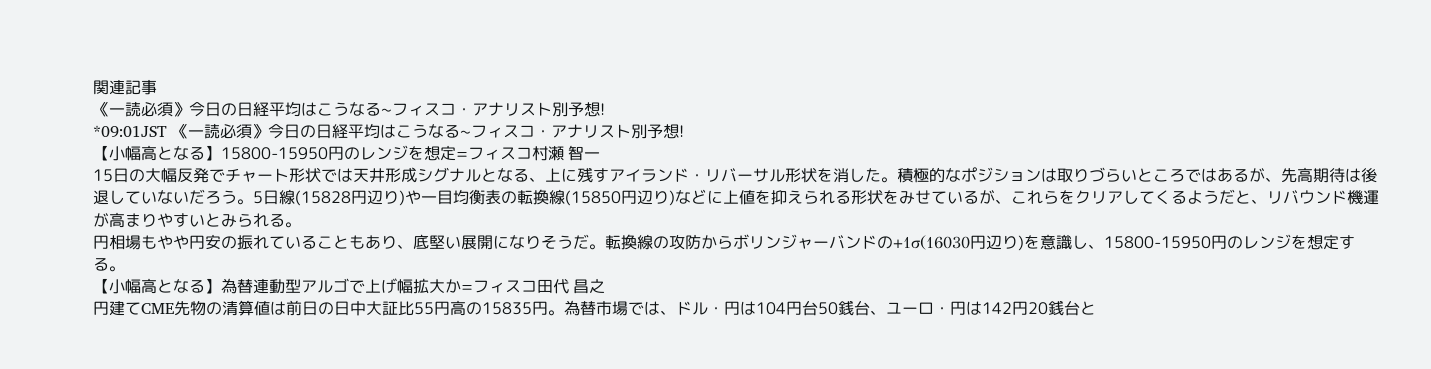関連記事
《一読必須》今日の日経平均はこうなる~フィスコ・アナリスト別予想!
*09:01JST 《一読必須》今日の日経平均はこうなる~フィスコ・アナリスト別予想!
【小幅高となる】15800-15950円のレンジを想定=フィスコ村瀬 智一
15日の大幅反発でチャート形状では天井形成シグナルとなる、上に残すアイランド・リバーサル形状を消した。積極的なポジションは取りづらいところではあるが、先高期待は後退していないだろう。5日線(15828円辺り)や一目均衡表の転換線(15850円辺り)などに上値を抑えられる形状をみせているが、これらをクリアしてくるようだと、リバウンド機運が高まりやすいとみられる。
円相場もやや円安の振れていることもあり、底堅い展開になりそうだ。転換線の攻防からボリンジャーバンドの+1σ(16030円辺り)を意識し、15800-15950円のレンジを想定する。
【小幅高となる】為替連動型アルゴで上げ幅拡大か=フィスコ田代 昌之
円建てCME先物の清算値は前日の日中大証比55円高の15835円。為替市場では、ドル・円は104円台50銭台、ユーロ・円は142円20銭台と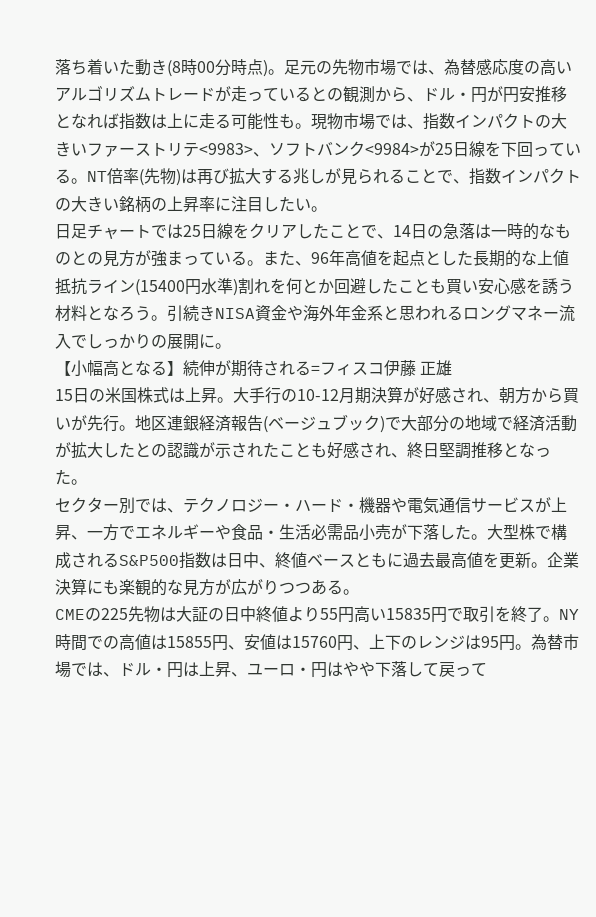落ち着いた動き(8時00分時点)。足元の先物市場では、為替感応度の高いアルゴリズムトレードが走っているとの観測から、ドル・円が円安推移となれば指数は上に走る可能性も。現物市場では、指数インパクトの大きいファーストリテ<9983>、ソフトバンク<9984>が25日線を下回っている。NT倍率(先物)は再び拡大する兆しが見られることで、指数インパクトの大きい銘柄の上昇率に注目したい。
日足チャートでは25日線をクリアしたことで、14日の急落は一時的なものとの見方が強まっている。また、96年高値を起点とした長期的な上値抵抗ライン(15400円水準)割れを何とか回避したことも買い安心感を誘う材料となろう。引続きNISA資金や海外年金系と思われるロングマネー流入でしっかりの展開に。
【小幅高となる】続伸が期待される=フィスコ伊藤 正雄
15日の米国株式は上昇。大手行の10-12月期決算が好感され、朝方から買いが先行。地区連銀経済報告(ベージュブック)で大部分の地域で経済活動が拡大したとの認識が示されたことも好感され、終日堅調推移となった。
セクター別では、テクノロジー・ハード・機器や電気通信サービスが上昇、一方でエネルギーや食品・生活必需品小売が下落した。大型株で構成されるS&P500指数は日中、終値ベースともに過去最高値を更新。企業決算にも楽観的な見方が広がりつつある。
CMEの225先物は大証の日中終値より55円高い15835円で取引を終了。NY時間での高値は15855円、安値は15760円、上下のレンジは95円。為替市場では、ドル・円は上昇、ユーロ・円はやや下落して戻って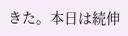きた。本日は続伸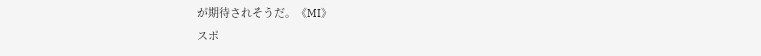が期待されそうだ。《MI》
スポ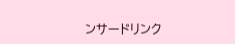ンサードリンク